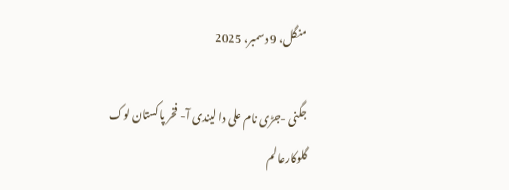منگل، 9 دسمبر، 2025

جگنی -جڑی نام علی دا لیندی آ- فخر پاکستان لوک گلوکارعالم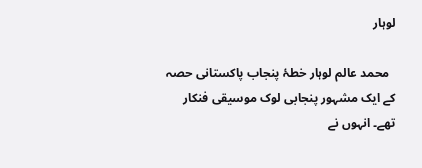لوہار

  محمد عالم لوہار خطۂ پنجاب پاکستانی حصہ کے ایک مشہور پنجابی لوک موسیقی فنکار تھے۔ انہوں نے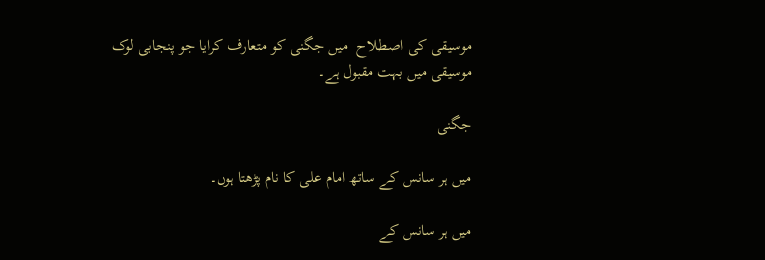موسیقی کی اصطلاح  میں جگنی کو متعارف کرایا جو پنجابی لوک موسیقی میں بہت مقبول ہے۔

جگنی

میں ہر سانس کے ساتھ امام علی کا نام پڑھتا ہوں۔

میں ہر سانس کے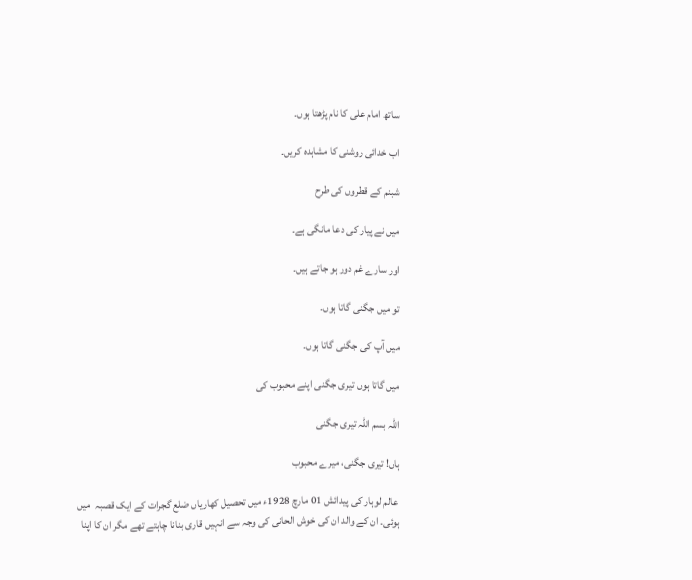ساتھ امام علی کا نام پڑھتا ہوں۔

اب خدائی روشنی کا مشاہدہ کریں۔

شبنم کے قطروں کی طرح

میں نے پیار کی دعا مانگی ہے۔

اور سارے غم دور ہو جاتے ہیں۔

تو میں جگنی گاتا ہوں۔

میں آپ کی جگنی گاتا ہوں۔

میں گاتا ہوں تیری جگنی اپنے محبوب کی

اللہ بسم اللہ تیری جگنی

ہاں! تیری جگنی، میرے محبوب

 عالم لوہار کی پیدائش 01 مارچ 1928ء میں تحصیل کھاریاں ضلع گجرات کے ایک قصبہ  میں ہوئی۔ ان کے والد ان کی خوش الحانی کی وجہ سے انہیں قاری بنانا چاہتے تھے مگر ان کا اپنا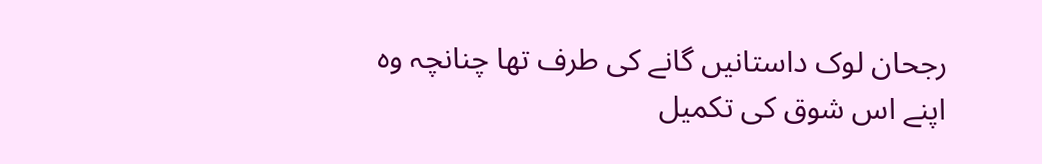رجحان لوک داستانیں گانے کی طرف تھا چنانچہ وہ اپنے اس شوق کی تکمیل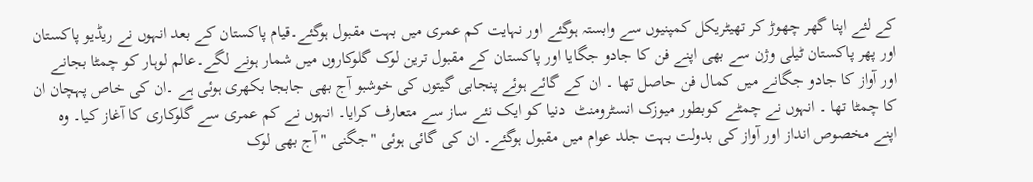کے لئے اپنا گھر چھوڑ کر تھیٹریکل کمپنیوں سے وابستہ ہوگئے اور نہایت کم عمری میں بہت مقبول ہوگئے۔قیام پاکستان کے بعد انہوں نے ریڈیو پاکستان اور پھر پاکستان ٹیلی وژن سے بھی اپنے فن کا جادو جگایا اور پاکستان کے مقبول ترین لوک گلوکاروں میں شمار ہونے لگے۔عالم لوہار کو چمٹا بجانے اور آواز کا جادو جگانے میں کمال فن حاصل تھا ۔ ان کے گائے ہوئے پنجابی گیتوں کی خوشبو آج بھی جابجا بکھری ہوئی ہے ۔ان کی خاص پہچان ان کا چمٹا تھا ۔ انہوں نے چمٹے کوبطور میوزک انسٹرومنٹ  دنیا کو ایک نئے ساز سے متعارف کرایا۔ انہوں نے کم عمری سے گلوکاری کا آغاز کیا۔ وہ اپنے مخصوص انداز اور آواز کی بدولت بہت جلد عوام میں مقبول ہوگئے۔ ان کی گائی ہوئی "جگنی "آج بھی لوک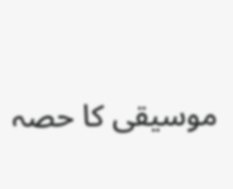موسیقی کا حصہ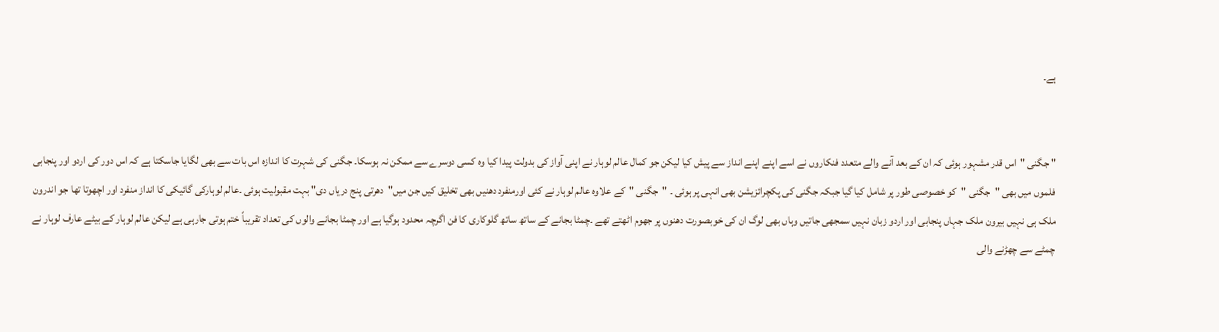ہے۔


" جگنی "اس قدر مشہور ہوئی کہ ان کے بعد آنے والے متعدد فنکاروں نے اسے اپنے اپنے انداز سے پیش کیا لیکن جو کمال عالم لوہار نے اپنی آواز کی بدولت پیدا کیا وہ کسی دوسرے سے ممکن نہ ہوسکا۔ جگنی کی شہرت کا اندازہ اس بات سے بھی لگایا جاسکتا ہے کہ اس دور کی اردو اور پنجابی فلموں میں بھی "جگنی "کو خصوصی طور پر شامل کیا گیا جبکہ جگنی کی پکچرائزیشن بھی انہی پر ہوئی ۔ "جگنی "کے علاوہ عالم لوہار نے کئی اورمنفرد دھنیں بھی تخلیق کیں جن میں"دھرتی پنج دریاں دی" بہت مقبولیت ہوئی ۔عالم لوہارکی گائیکی کا انداز منفرد اور اچھوتا تھا جو اندرون ملک ہی نہیں بیرون ملک جہاں پنجابی اور اردو زبان نہیں سمجھی جاتیں وہاں بھی لوگ ان کی خوبصورت دھنوں پر جھوم اٹھتے تھے ۔چمٹا بجانے کے ساتھ ساتھ گلوکاری کا فن اگرچہ محدود ہوگیا ہے اور چمٹا بجانے والوں کی تعداد تقریباً ختم ہوتی جارہی ہے لیکن عالم لوہار کے بیٹے عارف لوہار نے چمٹے سے چھڑنے والی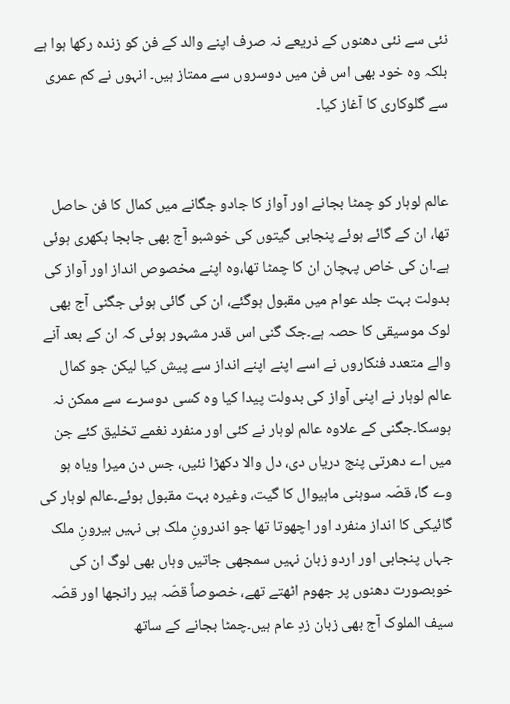نئی سے نئی دھنوں کے ذریعے نہ صرف اپنے والد کے فن کو زندہ رکھا ہوا ہے بلکہ وہ خود بھی اس فن میں دوسروں سے ممتاز ہیں۔ انہوں نے کم عمری سے گلوکاری کا آغاز کیا۔


عالم لوہار کو چمٹا بجانے اور آواز کا جادو جگانے میں کمال کا فن حاصل تھا، ان کے گائے ہوئے پنجابی گیتوں کی خوشبو آج بھی جابجا بکھری ہوئی ہے۔ان کی خاص پہچان ان کا چمٹا تھا،وہ اپنے مخصوص انداز اور آواز کی بدولت بہت جلد عوام میں مقبول ہوگئے، ان کی گائی ہوئی جگنی آج بھی لوک موسیقی کا حصہ ہے۔جک گنی اس قدر مشہور ہوئی کہ ان کے بعد آنے والے متعدد فنکاروں نے اسے اپنے اپنے انداز سے پیش کیا لیکن جو کمال عالم لوہار نے اپنی آواز کی بدولت پیدا کیا وہ کسی دوسرے سے ممکن نہ ہوسکا۔جگنی کے علاوہ عالم لوہار نے کئی اور منفرد نغمے تخلیق کئے جن میں اے دھرتی پنج دریاں دی، دل والا دکھڑا نئیں، جس دن میرا ویاہ ہو وے گا، قصّہ سوہنی ماہیوال کا گیت، وغیرہ بہت مقبول ہوئے۔عالم لوہار کی گائیکی کا انداز منفرد اور اچھوتا تھا جو اندرونِ ملک ہی نہیں بیرونِ ملک جہاں پنجابی اور اردو زبان نہیں سمجھی جاتیں وہاں بھی لوگ ان کی خوبصورت دھنوں پر جھوم اٹھتے تھے، خصوصاً قصّہ ہیر رانجھا اور قصّہ سیف الملوک آج بھی زبان زدِ عام ہیں۔چمٹا بجانے کے ساتھ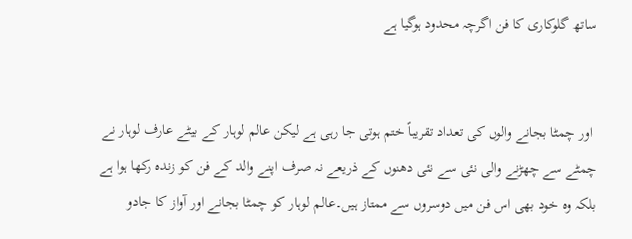ساتھ گلوکاری کا فن اگرچہ محدود ہوگیا ہے


 اور چمٹا بجانے والوں کی تعداد تقریباً ختم ہوتی جا رہی ہے لیکن عالم لوہار کے بیٹے عارف لوہار نے چمٹے سے چھڑنے والی نئی سے نئی دھنوں کے ذریعے نہ صرف اپنے والد کے فن کو زندہ رکھا ہوا ہے بلکہ وہ خود بھی اس فن میں دوسروں سے ممتاز ہیں۔عالم لوہار کو چمٹا بجانے اور آواز کا جادو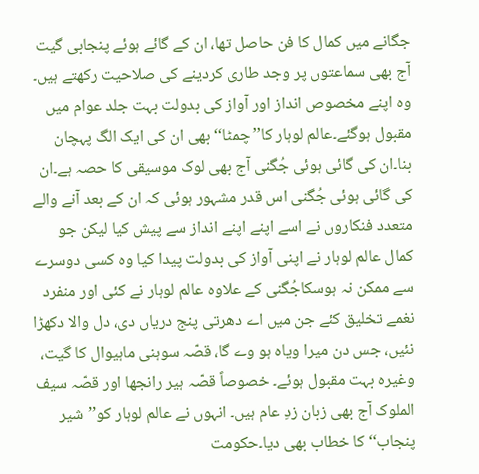جگانے میں کمال کا فن حاصل تھا، ان کے گائے ہوئے پنجابی گیت آج بھی سماعتوں پر وجد طاری کردینے کی صلاحیت رکھتے ہیں۔ وہ اپنے مخصوص انداز اور آواز کی بدولت بہت جلد عوام میں مقبول ہوگئے۔عالم لوہار کا’’چمٹا‘‘ بھی ان کی ایک الگ پہچان بنا۔ان کی گائی ہوئی جُگنی آج بھی لوک موسیقی کا حصہ ہے۔ان کی گائی ہوئی جُگنی اس قدر مشہور ہوئی کہ ان کے بعد آنے والے متعدد فنکاروں نے اسے اپنے اپنے انداز سے پیش کیا لیکن جو کمال عالم لوہار نے اپنی آواز کی بدولت پیدا کیا وہ کسی دوسرے سے ممکن نہ ہوسکاجُگنی کے علاوہ عالم لوہار نے کئی اور منفرد نغمے تخلیق کئے جن میں اے دھرتی پنج دریاں دی، دل والا دکھڑا نئیں، جس دن میرا ویاہ ہو وے گا، قصّہ سوہنی ماہیوال کا گیت، وغیرہ بہت مقبول ہوئے۔ خصوصاً قصّہ ہیر رانجھا اور قصّہ سیف الملوک آج بھی زبان زدِ عام ہیں۔ انہوں نے عالم لوہار کو’’شیر پنجاب‘‘ کا خطاب بھی دیا۔حکومت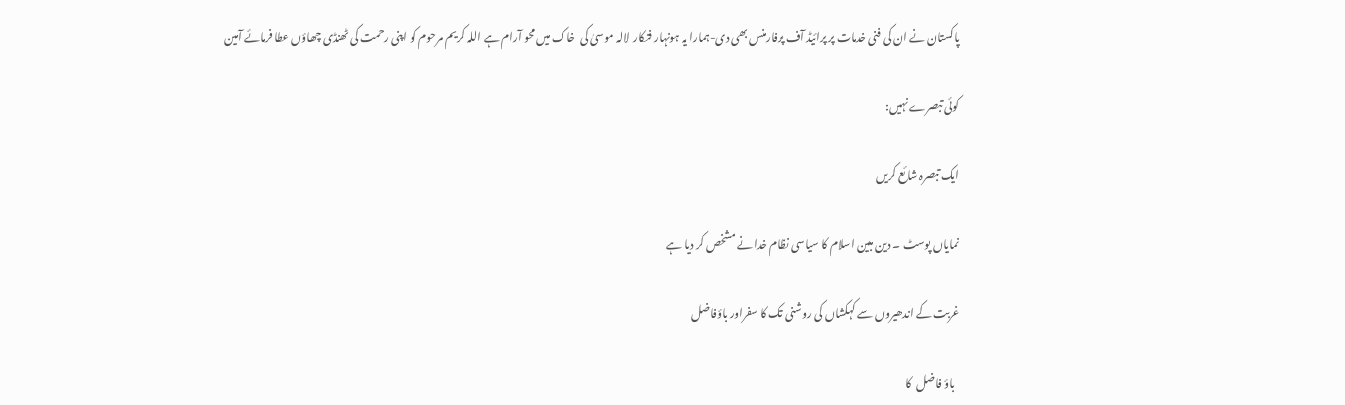پاکستان نے ان کی فنی خدمات پر پرائیڈ آف پرفارمنس بھی دی-ہمارا یہ ہونہار فنکار  لالہ موسیٰ کی  خاک میں محو آرام ہے اللہ کریم مرحوم کو اپنی رحمت کی ٹھنڈی چھاؤں عطا فرمائے آمین

کوئی تبصرے نہیں:

ایک تبصرہ شائع کریں

نمایاں پوسٹ ۔ دین مبین اسلام کا سیاسی نظام خدا نے مشخص کر دیا ہے

غربت کے اندھیروں سے کہکشاں کی روشنی تک کا سفراور باؤفاضل

  باؤ فاضل  کا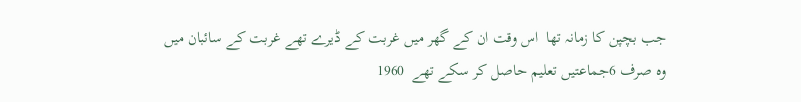جب بچپن کا زمانہ تھا  اس وقت ان کے گھر میں غربت کے ڈیرے تھے غربت کے سائبان میں وہ صرف 6جماعتیں تعلیم حاصل کر سکے تھے  1960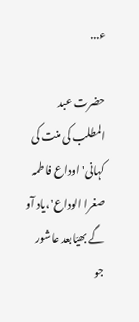ء...

حضرت عبد المطلب کی منت کی کہانی'اوداع فاطمہ صغرا الوداع'،یاد آو گے بھیّابعد عاشور جو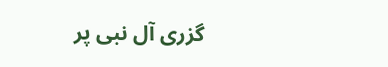گزری آل نبی پر